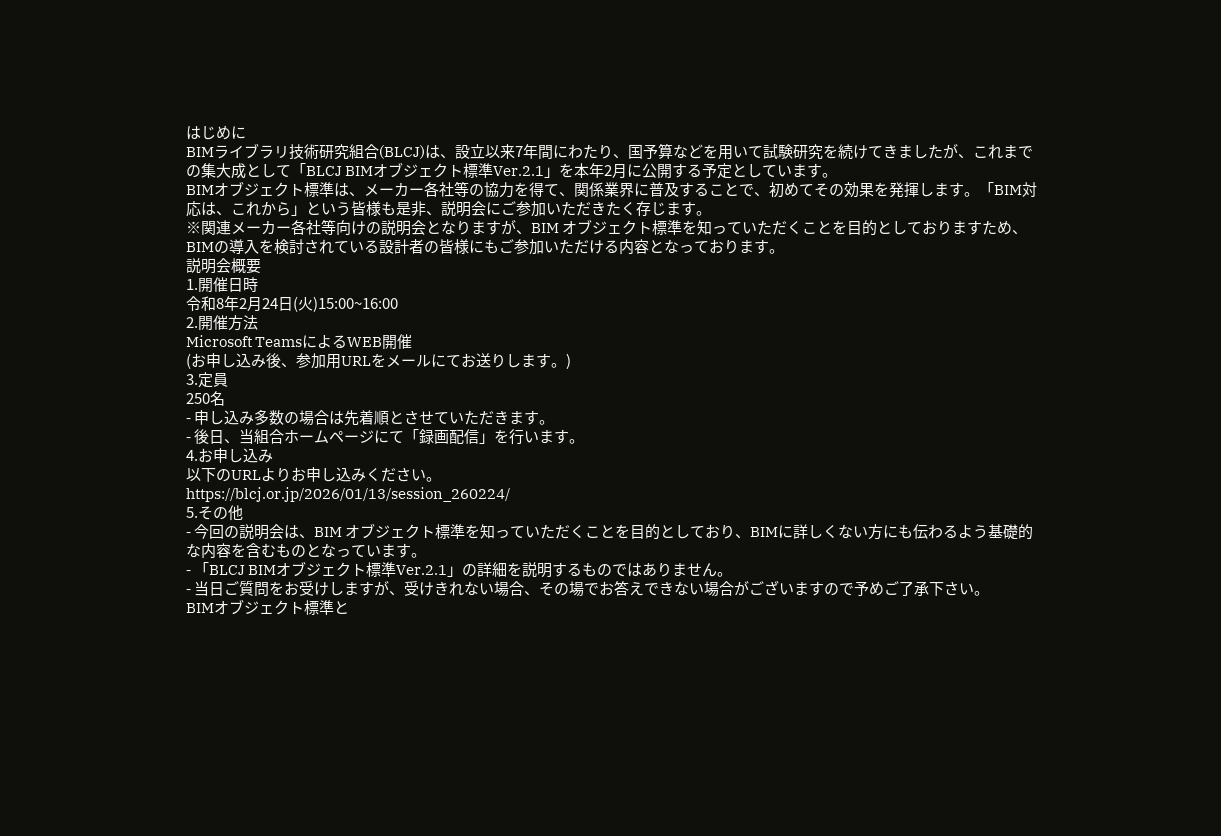はじめに
BIMライブラリ技術研究組合(BLCJ)は、設立以来7年間にわたり、国予算などを用いて試験研究を続けてきましたが、これまでの集大成として「BLCJ BIMオブジェクト標準Ver.2.1」を本年2月に公開する予定としています。
BIMオブジェクト標準は、メーカー各社等の協力を得て、関係業界に普及することで、初めてその効果を発揮します。「BIM対応は、これから」という皆様も是非、説明会にご参加いただきたく存じます。
※関連メーカー各社等向けの説明会となりますが、BIM オブジェクト標準を知っていただくことを目的としておりますため、BIMの導入を検討されている設計者の皆様にもご参加いただける内容となっております。
説明会概要
1.開催日時
令和8年2月24日(火)15:00~16:00
2.開催方法
Microsoft TeamsによるWEB開催
(お申し込み後、参加用URLをメールにてお送りします。)
3.定員
250名
- 申し込み多数の場合は先着順とさせていただきます。
- 後日、当組合ホームページにて「録画配信」を行います。
4.お申し込み
以下のURLよりお申し込みください。
https://blcj.or.jp/2026/01/13/session_260224/
5.その他
- 今回の説明会は、BIM オブジェクト標準を知っていただくことを目的としており、BIMに詳しくない方にも伝わるよう基礎的な内容を含むものとなっています。
- 「BLCJ BIMオブジェクト標準Ver.2.1」の詳細を説明するものではありません。
- 当日ご質問をお受けしますが、受けきれない場合、その場でお答えできない場合がございますので予めご了承下さい。
BIMオブジェクト標準と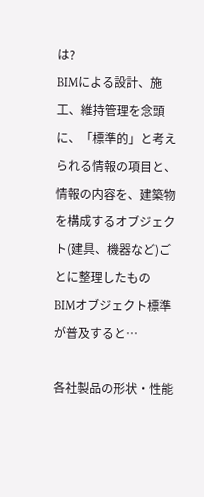は?
BIMによる設計、施工、維持管理を念頭に、「標準的」と考えられる情報の項目と、情報の内容を、建築物を構成するオブジェクト(建具、機器など)ごとに整理したもの
BIMオブジェクト標準が普及すると…

各社製品の形状・性能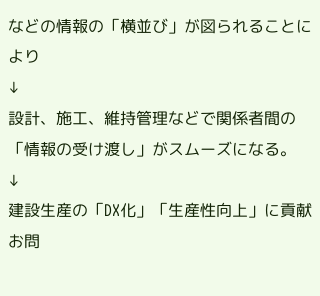などの情報の「横並び」が図られることにより
↓
設計、施工、維持管理などで関係者間の「情報の受け渡し」がスムーズになる。
↓
建設生産の「DX化」「生産性向上」に貢献
お問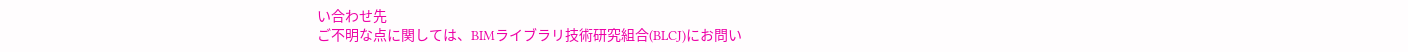い合わせ先
ご不明な点に関しては、BIMライブラリ技術研究組合(BLCJ)にお問い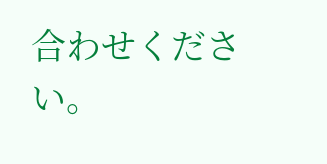合わせください。